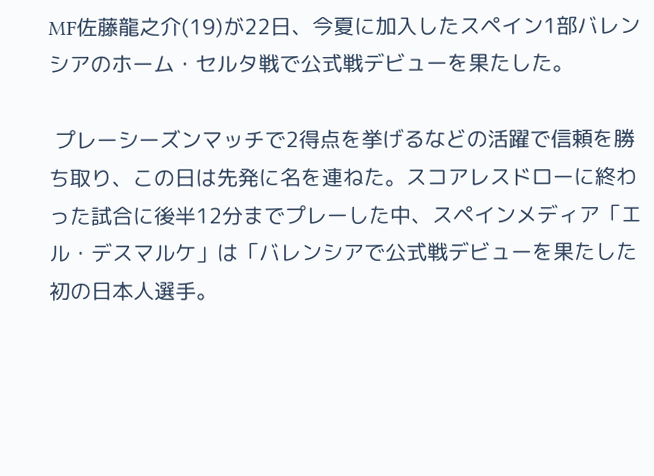MF佐藤龍之介(19)が22日、今夏に加入したスペイン1部バレンシアのホーム・セルタ戦で公式戦デビューを果たした。

 プレーシーズンマッチで2得点を挙げるなどの活躍で信頼を勝ち取り、この日は先発に名を連ねた。スコアレスドローに終わった試合に後半12分までプレーした中、スペインメディア「エル・デスマルケ」は「バレンシアで公式戦デビューを果たした初の日本人選手。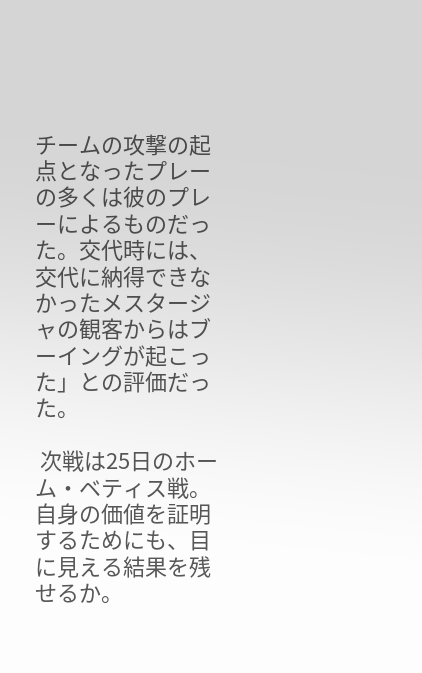チームの攻撃の起点となったプレーの多くは彼のプレーによるものだった。交代時には、交代に納得できなかったメスタージャの観客からはブーイングが起こった」との評価だった。

 次戦は25日のホーム・ベティス戦。自身の価値を証明するためにも、目に見える結果を残せるか。